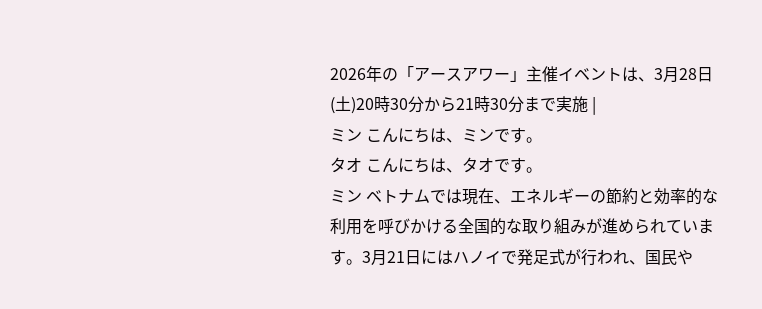2026年の「アースアワー」主催イベントは、3月28日(土)20時30分から21時30分まで実施 |
ミン こんにちは、ミンです。
タオ こんにちは、タオです。
ミン ベトナムでは現在、エネルギーの節約と効率的な利用を呼びかける全国的な取り組みが進められています。3月21日にはハノイで発足式が行われ、国民や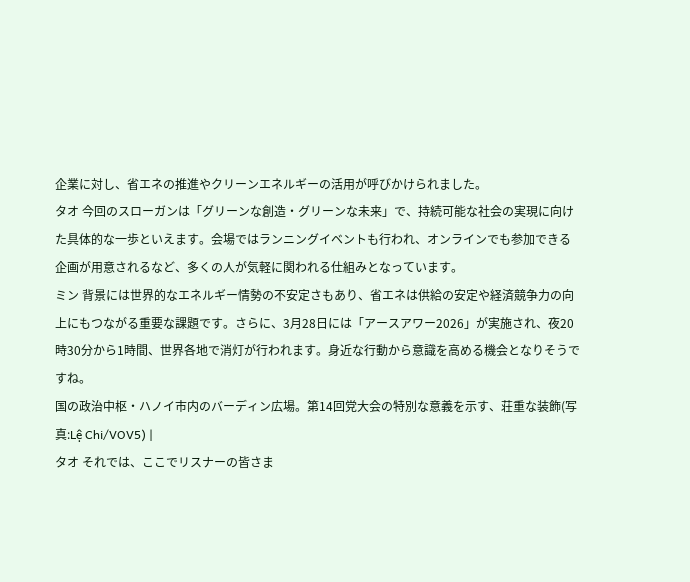企業に対し、省エネの推進やクリーンエネルギーの活用が呼びかけられました。
タオ 今回のスローガンは「グリーンな創造・グリーンな未来」で、持続可能な社会の実現に向けた具体的な一歩といえます。会場ではランニングイベントも行われ、オンラインでも参加できる企画が用意されるなど、多くの人が気軽に関われる仕組みとなっています。
ミン 背景には世界的なエネルギー情勢の不安定さもあり、省エネは供給の安定や経済競争力の向上にもつながる重要な課題です。さらに、3月28日には「アースアワー2026」が実施され、夜20時30分から1時間、世界各地で消灯が行われます。身近な行動から意識を高める機会となりそうですね。
国の政治中枢・ハノイ市内のバーディン広場。第14回党大会の特別な意義を示す、荘重な装飾(写真:Lệ Chi/VOV5) |
タオ それでは、ここでリスナーの皆さま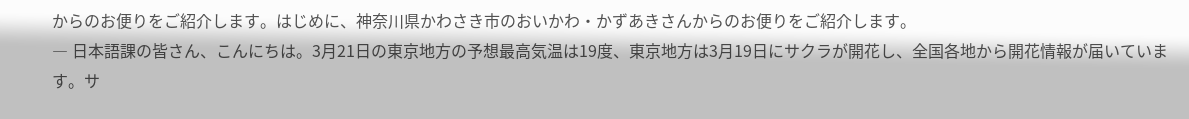からのお便りをご紹介します。はじめに、神奈川県かわさき市のおいかわ・かずあきさんからのお便りをご紹介します。
― 日本語課の皆さん、こんにちは。3月21日の東京地方の予想最高気温は19度、東京地方は3月19日にサクラが開花し、全国各地から開花情報が届いています。サ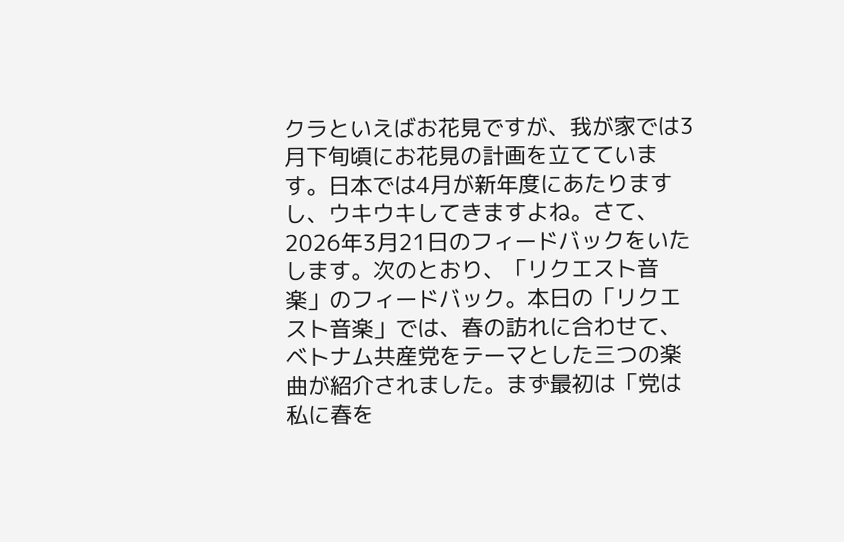クラといえばお花見ですが、我が家では3月下旬頃にお花見の計画を立てています。日本では4月が新年度にあたりますし、ウキウキしてきますよね。さて、2026年3月21日のフィードバックをいたします。次のとおり、「リクエスト音楽」のフィードバック。本日の「リクエスト音楽」では、春の訪れに合わせて、ベトナム共産党をテーマとした三つの楽曲が紹介されました。まず最初は「党は私に春を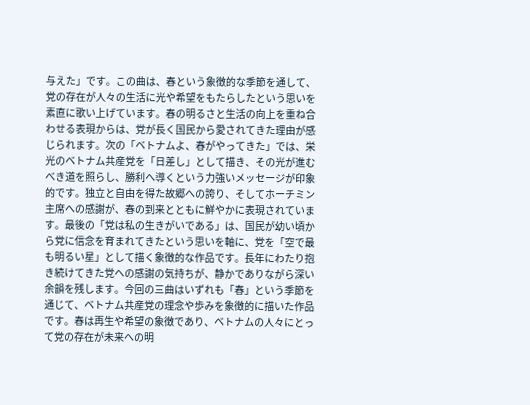与えた」です。この曲は、春という象徴的な季節を通して、党の存在が人々の生活に光や希望をもたらしたという思いを素直に歌い上げています。春の明るさと生活の向上を重ね合わせる表現からは、党が長く国民から愛されてきた理由が感じられます。次の「ベトナムよ、春がやってきた」では、栄光のベトナム共産党を「日差し」として描き、その光が進むべき道を照らし、勝利へ導くという力強いメッセージが印象的です。独立と自由を得た故郷への誇り、そしてホーチミン主席への感謝が、春の到来とともに鮮やかに表現されています。最後の「党は私の生きがいである」は、国民が幼い頃から党に信念を育まれてきたという思いを軸に、党を「空で最も明るい星」として描く象徴的な作品です。長年にわたり抱き続けてきた党への感謝の気持ちが、静かでありながら深い余韻を残します。今回の三曲はいずれも「春」という季節を通じて、ベトナム共産党の理念や歩みを象徴的に描いた作品です。春は再生や希望の象徴であり、ベトナムの人々にとって党の存在が未来への明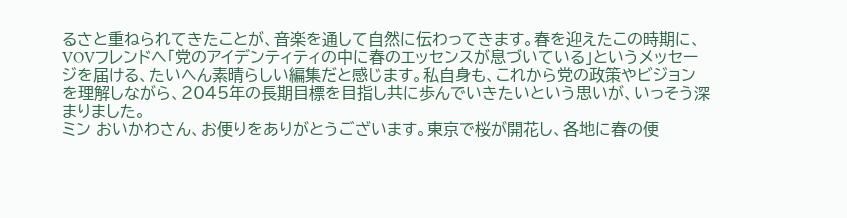るさと重ねられてきたことが、音楽を通して自然に伝わってきます。春を迎えたこの時期に、VOVフレンドへ「党のアイデンティティの中に春のエッセンスが息づいている」というメッセージを届ける、たいへん素晴らしい編集だと感じます。私自身も、これから党の政策やビジョンを理解しながら、2045年の長期目標を目指し共に歩んでいきたいという思いが、いっそう深まりました。
ミン おいかわさん、お便りをありがとうございます。東京で桜が開花し、各地に春の便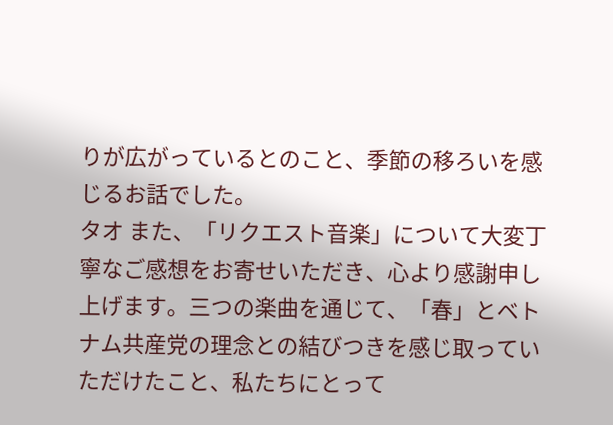りが広がっているとのこと、季節の移ろいを感じるお話でした。
タオ また、「リクエスト音楽」について大変丁寧なご感想をお寄せいただき、心より感謝申し上げます。三つの楽曲を通じて、「春」とベトナム共産党の理念との結びつきを感じ取っていただけたこと、私たちにとって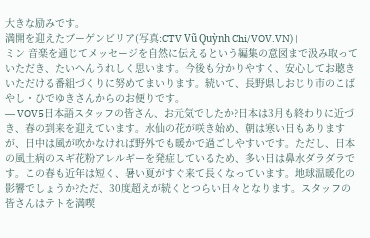大きな励みです。
満開を迎えたブーゲンビリア(写真:CTV Vũ Quỳnh Chi/VOV.VN) |
ミン 音楽を通じてメッセージを自然に伝えるという編集の意図まで汲み取っていただき、たいへんうれしく思います。今後も分かりやすく、安心してお聴きいただける番組づくりに努めてまいります。続いて、長野県しおじり市のこばやし・ひでゆきさんからのお便りです。
― VOV5日本語スタッフの皆さん、お元気でしたか?日本は3月も終わりに近づき、春の到来を迎えています。水仙の花が咲き始め、朝は寒い日もありますが、日中は風が吹かなければ野外でも暖かで過ごしやすいです。ただし、日本の風土病のスギ花粉アレルギーを発症しているため、多い日は鼻水ダラダラです。この春も近年は短く、暑い夏がすぐ来て長くなっています。地球温暖化の影響でしょうか?ただ、30度超えが続くとつらい日々となります。スタッフの皆さんはテトを満喫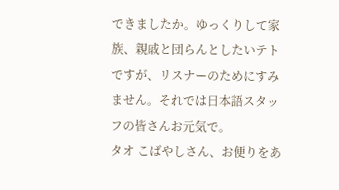できましたか。ゆっくりして家族、親戚と団らんとしたいテトですが、リスナーのためにすみません。それでは日本語スタッフの皆さんお元気で。
タオ こばやしさん、お便りをあ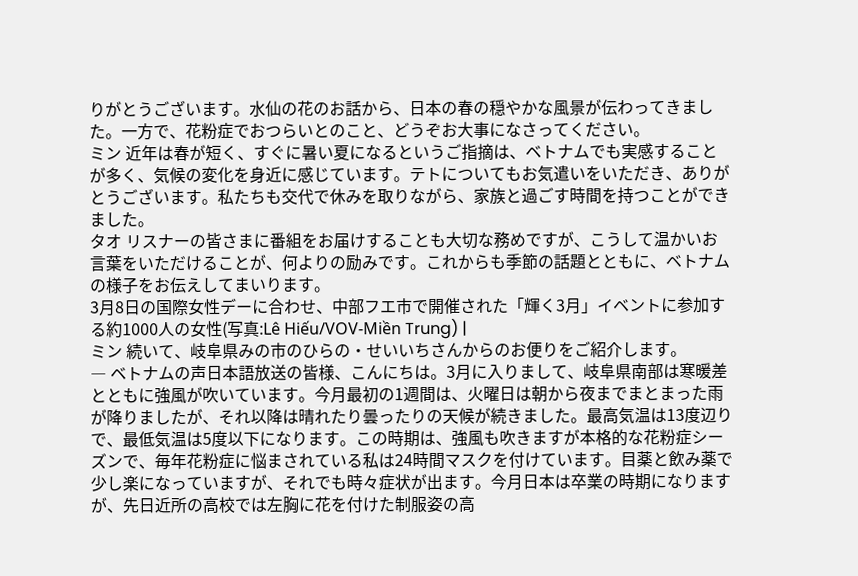りがとうございます。水仙の花のお話から、日本の春の穏やかな風景が伝わってきました。一方で、花粉症でおつらいとのこと、どうぞお大事になさってください。
ミン 近年は春が短く、すぐに暑い夏になるというご指摘は、ベトナムでも実感することが多く、気候の変化を身近に感じています。テトについてもお気遣いをいただき、ありがとうございます。私たちも交代で休みを取りながら、家族と過ごす時間を持つことができました。
タオ リスナーの皆さまに番組をお届けすることも大切な務めですが、こうして温かいお言葉をいただけることが、何よりの励みです。これからも季節の話題とともに、ベトナムの様子をお伝えしてまいります。
3月8日の国際女性デーに合わせ、中部フエ市で開催された「輝く3月」イベントに参加する約1000人の女性(写真:Lê Hiếu/VOV-Miền Trung) |
ミン 続いて、岐阜県みの市のひらの・せいいちさんからのお便りをご紹介します。
― ベトナムの声日本語放送の皆様、こんにちは。3月に入りまして、岐阜県南部は寒暖差とともに強風が吹いています。今月最初の1週間は、火曜日は朝から夜までまとまった雨が降りましたが、それ以降は晴れたり曇ったりの天候が続きました。最高気温は13度辺りで、最低気温は5度以下になります。この時期は、強風も吹きますが本格的な花粉症シーズンで、毎年花粉症に悩まされている私は24時間マスクを付けています。目薬と飲み薬で少し楽になっていますが、それでも時々症状が出ます。今月日本は卒業の時期になりますが、先日近所の高校では左胸に花を付けた制服姿の高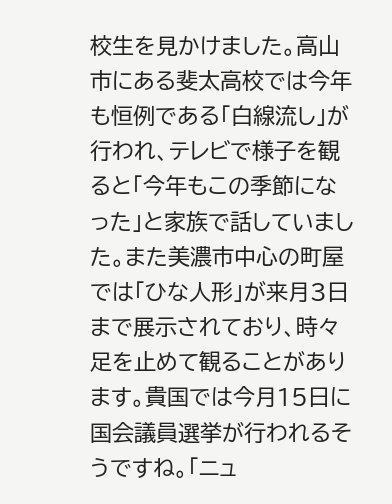校生を見かけました。高山市にある斐太高校では今年も恒例である「白線流し」が行われ、テレビで様子を観ると「今年もこの季節になった」と家族で話していました。また美濃市中心の町屋では「ひな人形」が来月3日まで展示されており、時々足を止めて観ることがあります。貴国では今月15日に国会議員選挙が行われるそうですね。「ニュ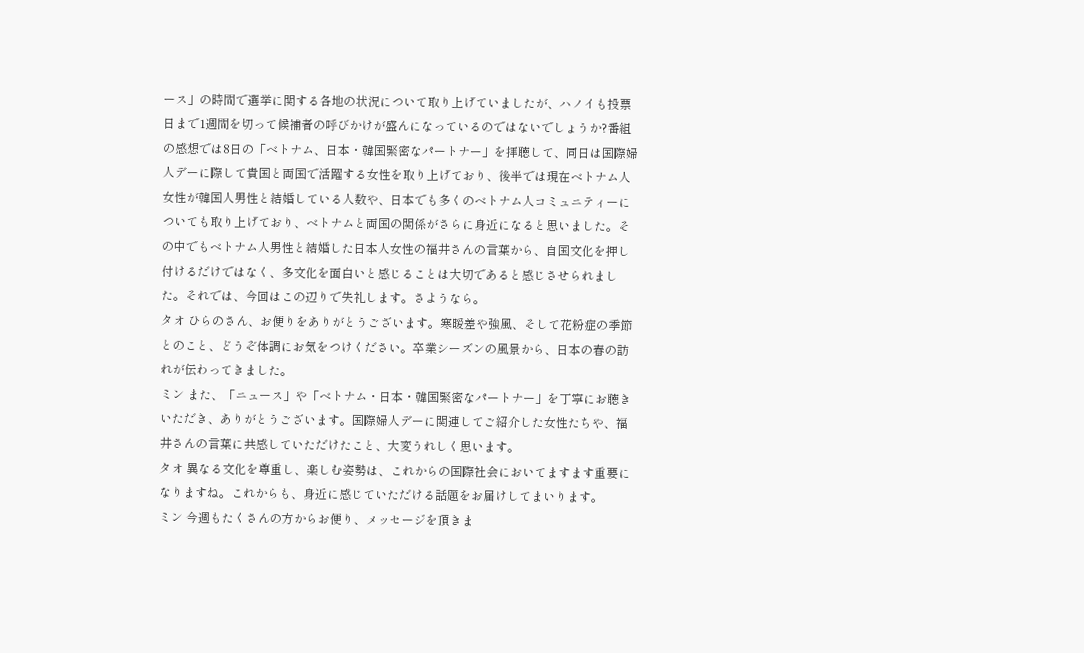ース」の時間で選挙に関する各地の状況について取り上げていましたが、ハノイも投票日まで1週間を切って候補者の呼びかけが盛んになっているのではないでしょうか?番組の感想では8日の「ベトナム、日本・韓国緊密なパートナー」を拝聴して、同日は国際婦人デーに際して貴国と両国で活躍する女性を取り上げており、後半では現在ベトナム人女性が韓国人男性と結婚している人数や、日本でも多くのベトナム人コミュニティーについても取り上げており、ベトナムと両国の関係がさらに身近になると思いました。その中でもベトナム人男性と結婚した日本人女性の福井さんの言葉から、自国文化を押し付けるだけではなく、多文化を面白いと感じることは大切であると感じさせられました。それでは、今回はこの辺りで失礼します。さようなら。
タオ ひらのさん、お便りをありがとうございます。寒暖差や強風、そして花粉症の季節とのこと、どうぞ体調にお気をつけください。卒業シーズンの風景から、日本の春の訪れが伝わってきました。
ミン また、「ニュース」や「ベトナム・日本・韓国緊密なパートナー」を丁寧にお聴きいただき、ありがとうございます。国際婦人デーに関連してご紹介した女性たちや、福井さんの言葉に共感していただけたこと、大変うれしく思います。
タオ 異なる文化を尊重し、楽しむ姿勢は、これからの国際社会においてますます重要になりますね。これからも、身近に感じていただける話題をお届けしてまいります。
ミン 今週もたくさんの方からお便り、メッセージを頂きま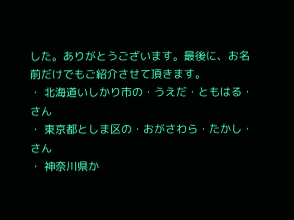した。ありがとうございます。最後に、お名前だけでもご紹介させて頂きます。
・ 北海道いしかり市の・うえだ・ともはる・さん
・ 東京都としま区の・おがさわら・たかし・さん
・ 神奈川県か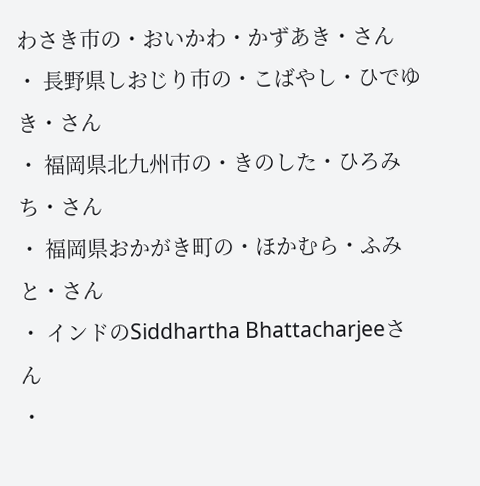わさき市の・おいかわ・かずあき・さん
・ 長野県しおじり市の・こばやし・ひでゆき・さん
・ 福岡県北九州市の・きのした・ひろみち・さん
・ 福岡県おかがき町の・ほかむら・ふみと・さん
・ インドのSiddhartha Bhattacharjeeさん
・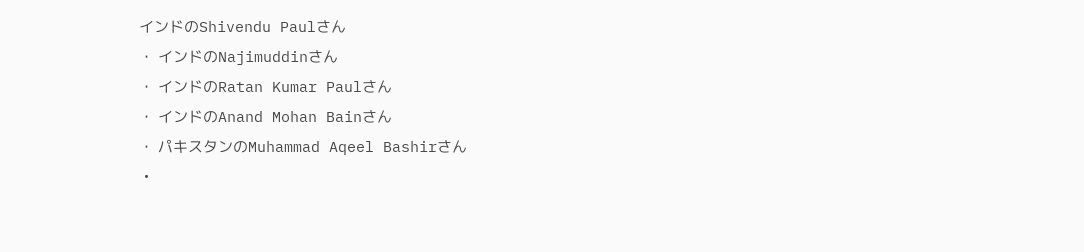インドのShivendu Paulさん
・ インドのNajimuddinさん
・ インドのRatan Kumar Paulさん
・ インドのAnand Mohan Bainさん
・ パキスタンのMuhammad Aqeel Bashirさん
・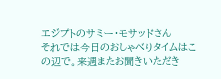エジプトのサミー・モサッドさん
それでは今日のおしゃべりタイムはこの辺で。来週またお聞きいただき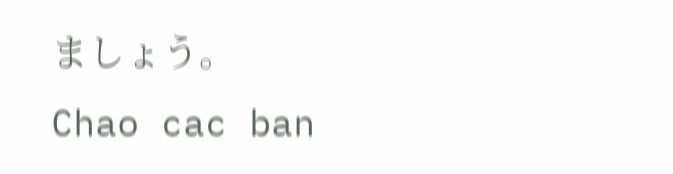ましょう。
Chao cac ban